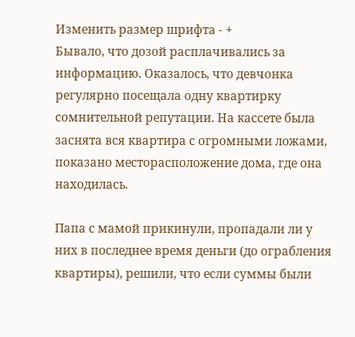Изменить размер шрифта - +
Бывало, что дозой расплачивались за информацию. Оказалось, что девчонка регулярно посещала одну квартирку сомнительной репутации. На кассете была заснята вся квартира с огромными ложами, показано месторасположение дома, где она находилась.

Папа с мамой прикинули, пропадали ли у них в последнее время деньги (до ограбления квартиры), решили, что если суммы были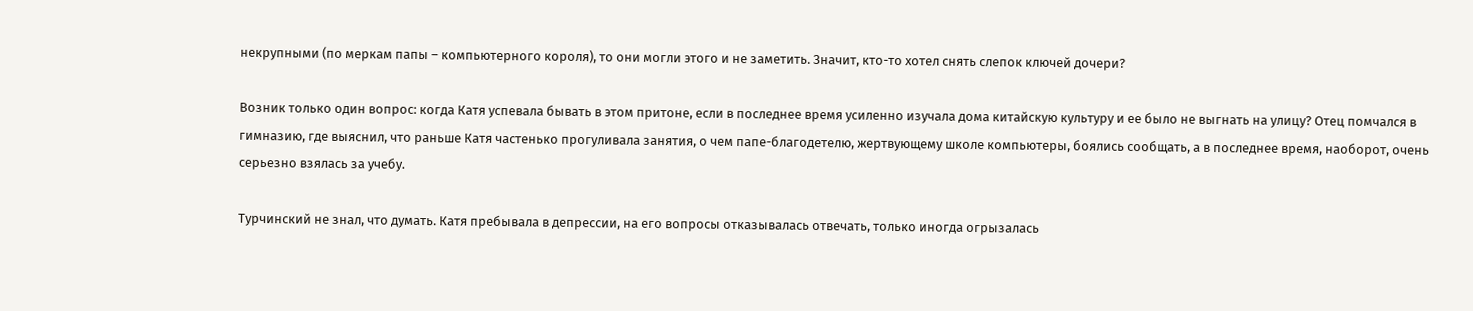некрупными (по меркам папы – компьютерного короля), то они могли этого и не заметить. Значит, кто-то хотел снять слепок ключей дочери?

Возник только один вопрос: когда Катя успевала бывать в этом притоне, если в последнее время усиленно изучала дома китайскую культуру и ее было не выгнать на улицу? Отец помчался в гимназию, где выяснил, что раньше Катя частенько прогуливала занятия, о чем папе-благодетелю, жертвующему школе компьютеры, боялись сообщать, а в последнее время, наоборот, очень серьезно взялась за учебу.

Турчинский не знал, что думать. Катя пребывала в депрессии, на его вопросы отказывалась отвечать, только иногда огрызалась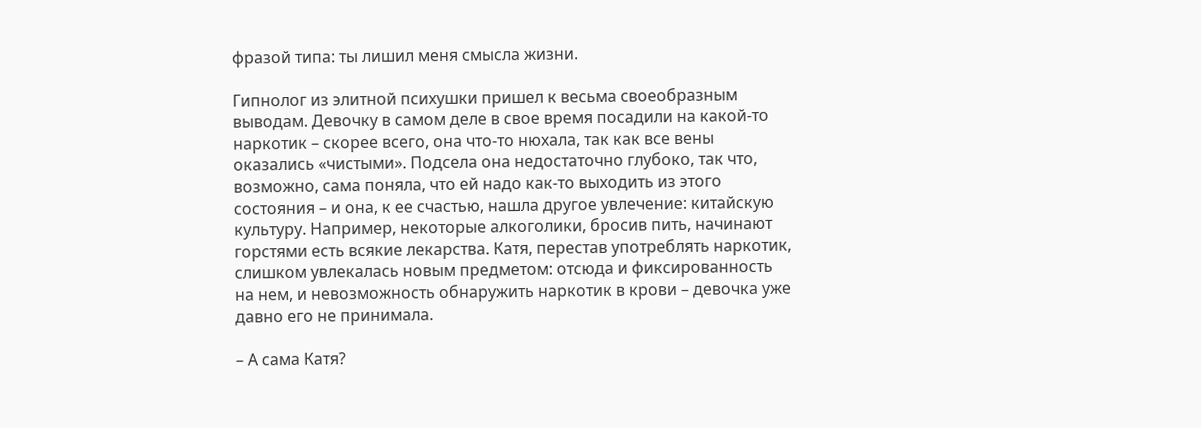фразой типа: ты лишил меня смысла жизни.

Гипнолог из элитной психушки пришел к весьма своеобразным выводам. Девочку в самом деле в свое время посадили на какой-то наркотик – скорее всего, она что-то нюхала, так как все вены оказались «чистыми». Подсела она недостаточно глубоко, так что, возможно, сама поняла, что ей надо как-то выходить из этого состояния – и она, к ее счастью, нашла другое увлечение: китайскую культуру. Например, некоторые алкоголики, бросив пить, начинают горстями есть всякие лекарства. Катя, перестав употреблять наркотик, слишком увлекалась новым предметом: отсюда и фиксированность на нем, и невозможность обнаружить наркотик в крови – девочка уже давно его не принимала.

– А сама Катя?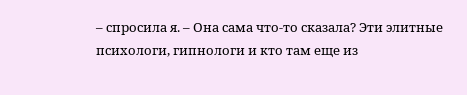– спросила я. – Она сама что-то сказала? Эти элитные психологи, гипнологи и кто там еще из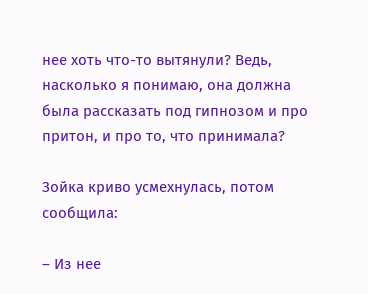нее хоть что-то вытянули? Ведь, насколько я понимаю, она должна была рассказать под гипнозом и про притон, и про то, что принимала?

Зойка криво усмехнулась, потом сообщила:

– Из нее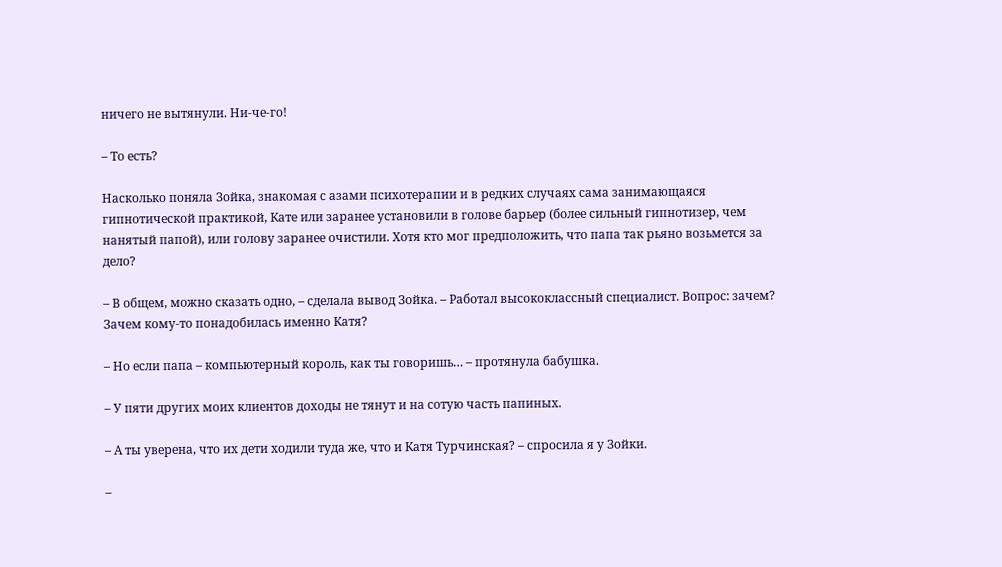ничего не вытянули. Ни-че-го!

– То есть?

Насколько поняла Зойка, знакомая с азами психотерапии и в редких случаях сама занимающаяся гипнотической практикой, Кате или заранее установили в голове барьер (более сильный гипнотизер, чем нанятый папой), или голову заранее очистили. Хотя кто мог предположить, что папа так рьяно возьмется за дело?

– В общем, можно сказать одно, – сделала вывод Зойка. – Работал высококлассный специалист. Вопрос: зачем? Зачем кому-то понадобилась именно Катя?

– Но если папа – компьютерный король, как ты говоришь… – протянула бабушка.

– У пяти других моих клиентов доходы не тянут и на сотую часть папиных.

– А ты уверена, что их дети ходили туда же, что и Катя Турчинская? – спросила я у Зойки.

–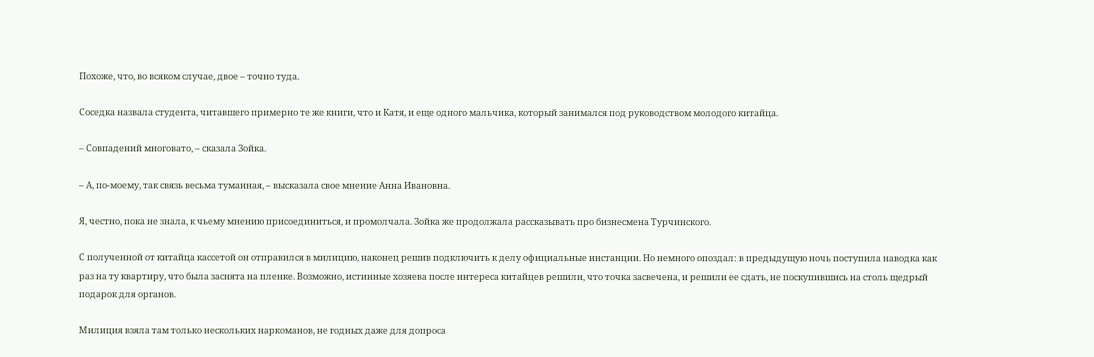Похоже, что, во всяком случае, двое – точно туда.

Соседка назвала студента, читавшего примерно те же книги, что и Катя, и еще одного мальчика, который занимался под руководством молодого китайца.

– Совпадений многовато, – сказала Зойка.

– А, по-моему, так связь весьма туманная, – высказала свое мнение Анна Ивановна.

Я, честно, пока не знала, к чьему мнению присоединиться, и промолчала. Зойка же продолжала рассказывать про бизнесмена Турчинского.

С полученной от китайца кассетой он отправился в милицию, наконец решив подключить к делу официальные инстанции. Но немного опоздал: в предыдущую ночь поступила наводка как раз на ту квартиру, что была заснята на пленке. Возможно, истинные хозяева после интереса китайцев решили, что точка засвечена, и решили ее сдать, не поскупившись на столь щедрый подарок для органов.

Милиция взяла там только нескольких наркоманов, не годных даже для допроса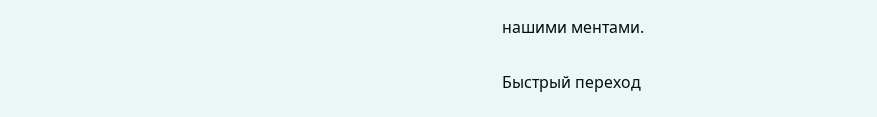нашими ментами.

Быстрый переход